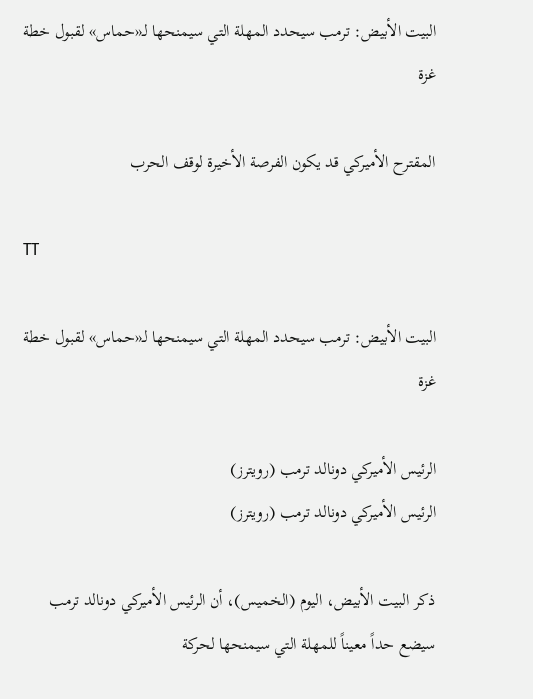البيت الأبيض: ترمب سيحدد المهلة التي سيمنحها لـ«حماس» لقبول خطة غزة

المقترح الأميركي قد يكون الفرصة الأخيرة لوقف الحرب

TT

البيت الأبيض: ترمب سيحدد المهلة التي سيمنحها لـ«حماس» لقبول خطة غزة

الرئيس الأميركي دونالد ترمب (رويترز)
الرئيس الأميركي دونالد ترمب (رويترز)

ذكر البيت الأبيض، اليوم (الخميس)، أن الرئيس الأميركي دونالد ترمب سيضع حداً معيناً للمهلة التي سيمنحها لحركة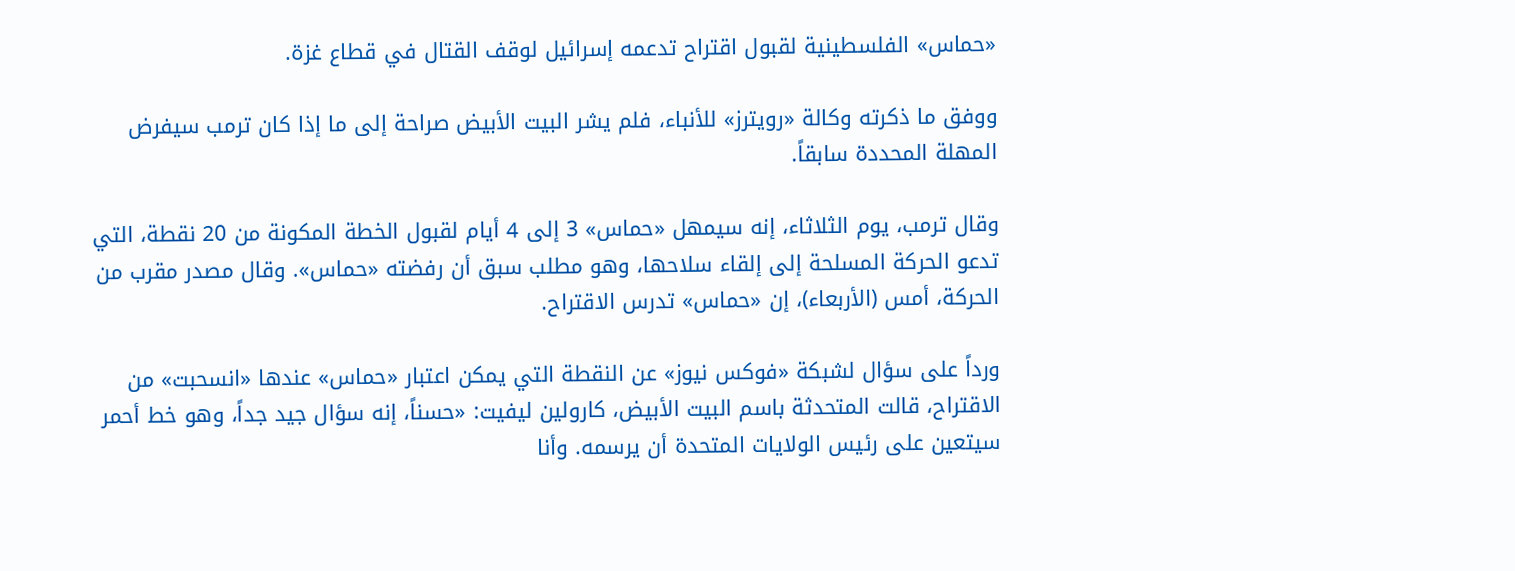«حماس» الفلسطينية لقبول اقتراح تدعمه إسرائيل لوقف القتال في قطاع غزة.

ووفق ما ذكرته وكالة «رويترز» للأنباء، فلم يشر البيت الأبيض صراحة إلى ما إذا كان ترمب سيفرض المهلة المحددة سابقاً.

وقال ترمب، يوم الثلاثاء، إنه سيمهل «حماس» 3 إلى 4 أيام لقبول الخطة المكونة من 20 نقطة، التي تدعو الحركة المسلحة إلى إلقاء سلاحها، وهو مطلب سبق أن رفضته «حماس». وقال مصدر مقرب من الحركة، أمس (الأربعاء)، إن «حماس» تدرس الاقتراح.

ورداً على سؤال لشبكة «فوكس نيوز» عن النقطة التي يمكن اعتبار «حماس» عندها «انسحبت» من الاقتراح، قالت المتحدثة باسم البيت الأبيض، كارولين ليفيت: «حسناً، إنه سؤال جيد جداً، وهو خط أحمر سيتعين على رئيس الولايات المتحدة أن يرسمه. وأنا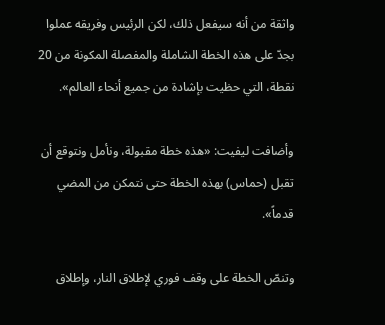واثقة من أنه سيفعل ذلك، لكن الرئيس وفريقه عملوا بجدّ على هذه الخطة الشاملة والمفصلة المكونة من 20 نقطة، التي حظيت بإشادة من جميع أنحاء العالم».

وأضافت ليفيت: «هذه خطة مقبولة، ونأمل ونتوقع أن تقبل (حماس) بهذه الخطة حتى نتمكن من المضي قدماً».

وتنصّ الخطة على وقف فوري لإطلاق النار، وإطلاق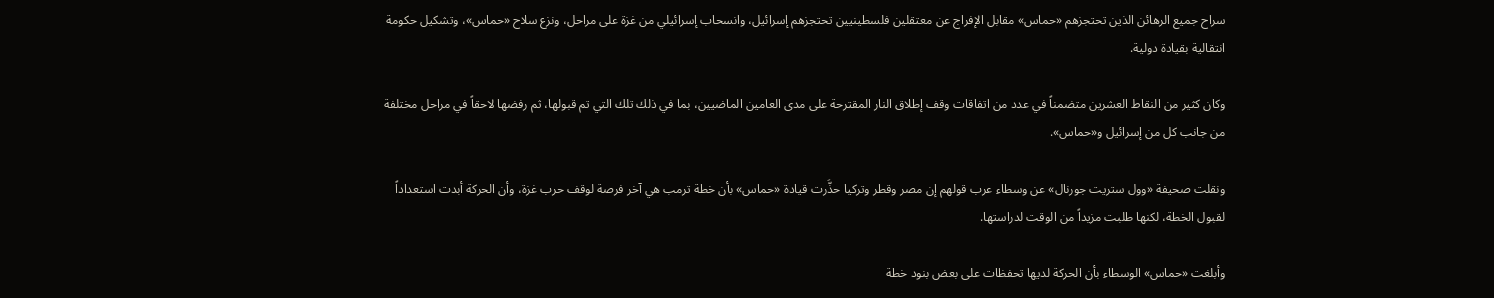سراح جميع الرهائن الذين تحتجزهم «حماس» مقابل الإفراج عن معتقلين فلسطينيين تحتجزهم إسرائيل، وانسحاب إسرائيلي من غزة على مراحل، ونزع سلاح «حماس»، وتشكيل حكومة انتقالية بقيادة دولية.

وكان كثير من النقاط العشرين متضمناً في عدد من اتفاقات وقف إطلاق النار المقترحة على مدى العامين الماضيين، بما في ذلك تلك التي تم قبولها، ثم رفضها لاحقاً في مراحل مختلفة من جانب كل من إسرائيل و«حماس».

ونقلت صحيفة «وول ستريت جورنال» عن وسطاء عرب قولهم إن مصر وقطر وتركيا حذَّرت قيادة «حماس» بأن خطة ترمب هي آخر فرصة لوقف حرب غزة، وأن الحركة أبدت استعداداً لقبول الخطة، لكنها طلبت مزيداً من الوقت لدراستها.

وأبلغت «حماس» الوسطاء بأن الحركة لديها تحفظات على بعض بنود خطة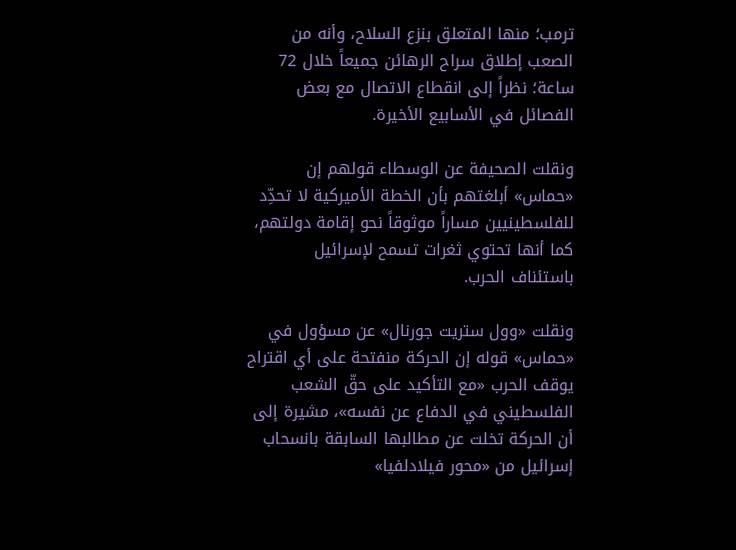ترمب؛ منها المتعلق بنزع السلاح، وأنه من الصعب إطلاق سراح الرهائن جميعاً خلال 72 ساعة؛ نظراً إلى انقطاع الاتصال مع بعض الفصائل في الأسابيع الأخيرة.

ونقلت الصحيفة عن الوسطاء قولهم إن «حماس» أبلغتهم بأن الخطة الأميركية لا تحدِّد للفلسطينيين مساراً موثوقاً نحو إقامة دولتهم، كما أنها تحتوي ثغرات تسمح لإسرائيل باستئناف الحرب.

ونقلت «وول ستريت جورنال» عن مسؤول في «حماس» قوله إن الحركة منفتحة على أي اقتراح يوقف الحرب «مع التأكيد على حقّ الشعب الفلسطيني في الدفاع عن نفسه»، مشيرة إلى أن الحركة تخلت عن مطالبها السابقة بانسحاب إسرائيل من «محور فيلادلفيا»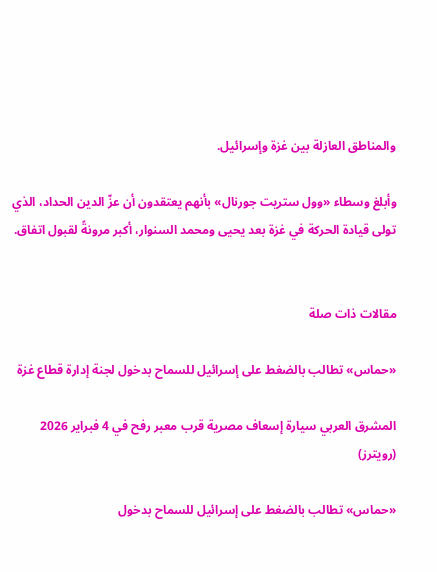والمناطق العازلة بين غزة وإسرائيل.

وأبلغ وسطاء «وول ستريت جورنال» بأنهم يعتقدون أن عزّ الدين الحداد، الذي تولى قيادة الحركة في غزة بعد يحيى ومحمد السنوار، أكبر مرونةً لقبول اتفاق.


مقالات ذات صلة

«حماس» تطالب بالضغط على إسرائيل للسماح بدخول لجنة إدارة قطاع غزة

المشرق العربي سيارة إسعاف مصرية قرب معبر رفح في 4 فبراير 2026 (رويترز)

«حماس» تطالب بالضغط على إسرائيل للسماح بدخول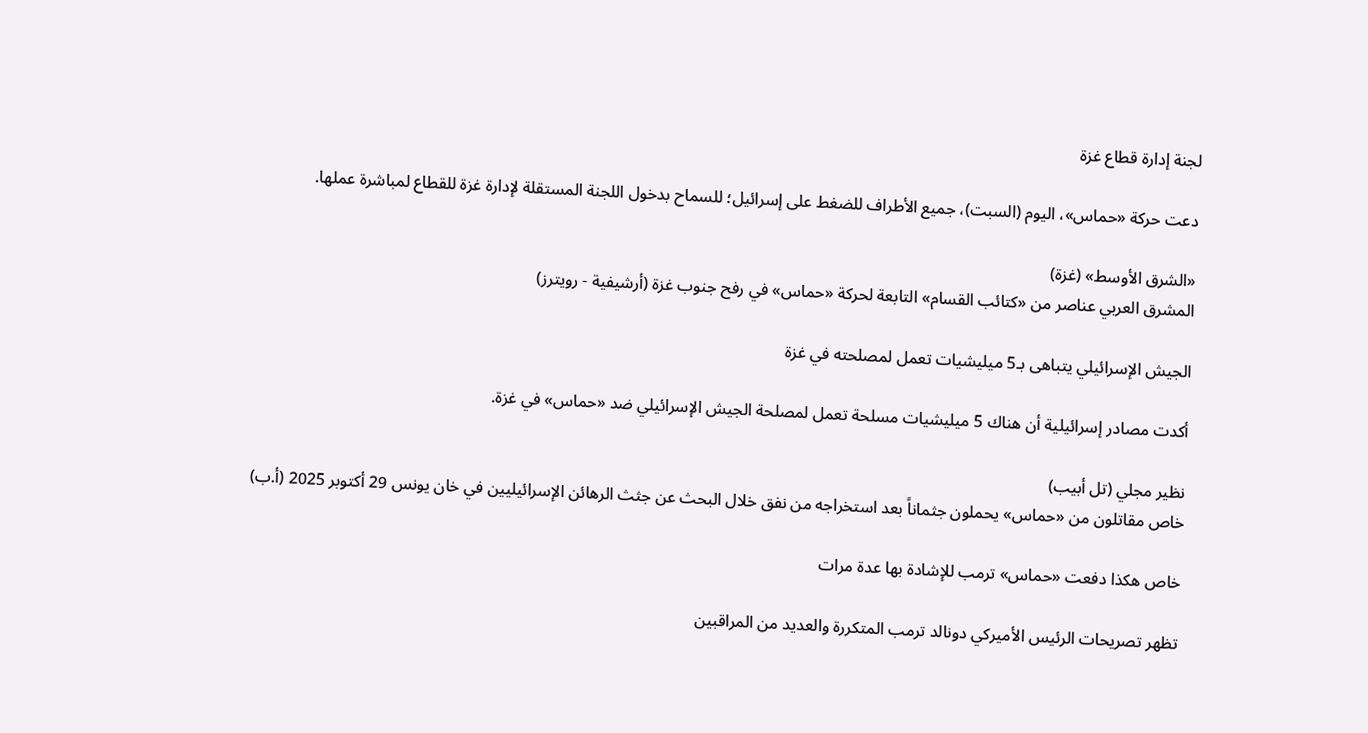لجنة إدارة قطاع غزة

دعت حركة «حماس»، اليوم (السبت)، جميع الأطراف للضغط على إسرائيل؛ للسماح بدخول اللجنة المستقلة لإدارة غزة للقطاع لمباشرة عملها.

«الشرق الأوسط» (غزة)
المشرق العربي عناصر من «كتائب القسام» التابعة لحركة «حماس» في رفح جنوب غزة (أرشيفية - رويترز)

الجيش الإسرائيلي يتباهى بـ5 ميليشيات تعمل لمصلحته في غزة

أكدت مصادر إسرائيلية أن هناك 5 ميليشيات مسلحة تعمل لمصلحة الجيش الإسرائيلي ضد «حماس» في غزة.

نظير مجلي (تل أبيب)
خاص مقاتلون من «حماس» يحملون جثماناً بعد استخراجه من نفق خلال البحث عن جثث الرهائن الإسرائيليين في خان يونس 29 أكتوبر 2025 (أ.ب)

خاص هكذا دفعت «حماس» ترمب للإشادة بها عدة مرات

تظهر تصريحات الرئيس الأميركي دونالد ترمب المتكررة والعديد من المراقبين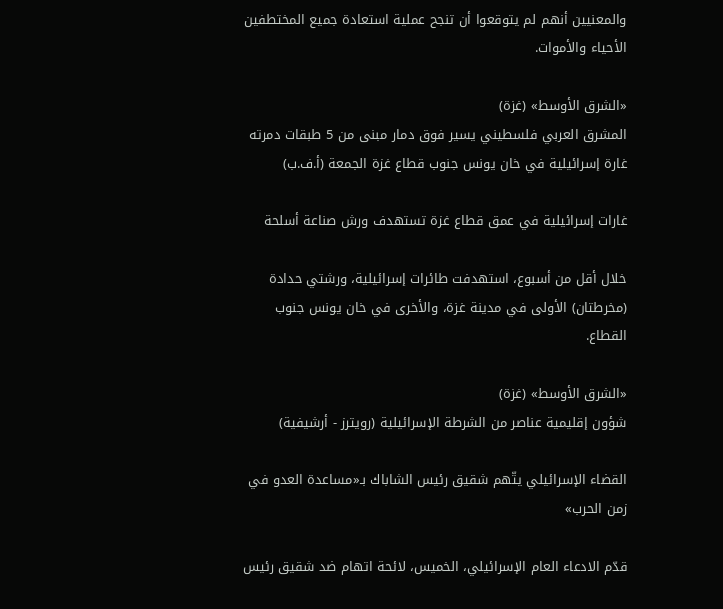والمعنيين أنهم لم يتوقعوا أن تنجح عملية استعادة جميع المختطفين الأحياء والأموات.

«الشرق الأوسط» (غزة)
المشرق العربي فلسطيني يسير فوق دمار مبنى من 5 طبقات دمرته غارة إسرائيلية في خان يونس جنوب قطاع غزة الجمعة (أ.ف.ب)

غارات إسرائيلية في عمق قطاع غزة تستهدف ورش صناعة أسلحة

خلال أقل من أسبوع، استهدفت طائرات إسرائيلية، ورشتي حدادة (مخرطتان) الأولى في مدينة غزة، والأخرى في خان يونس جنوب القطاع.

«الشرق الأوسط» (غزة)
شؤون إقليمية عناصر من الشرطة الإسرائيلية (رويترز - أرشيفية)

القضاء الإسرائيلي يتّهم شقيق رئيس الشاباك بـ«مساعدة العدو في زمن الحرب»

قدّم الادعاء العام الإسرائيلي، الخميس، لائحة اتهام ضد شقيق رئيس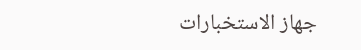جهاز الاستخبارات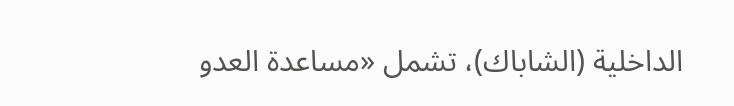الداخلية (الشاباك)، تشمل «مساعدة العدو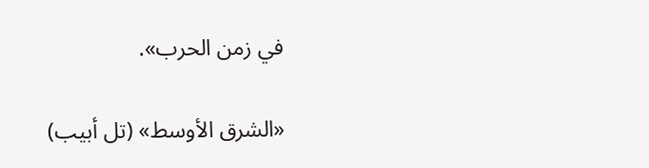في زمن الحرب».

«الشرق الأوسط» (تل أبيب)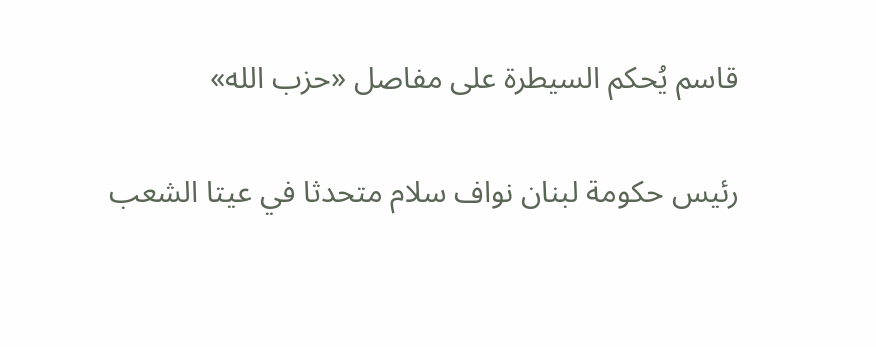قاسم يُحكم السيطرة على مفاصل «حزب الله»

رئيس حكومة لبنان نواف سلام متحدثا في عيتا الشعب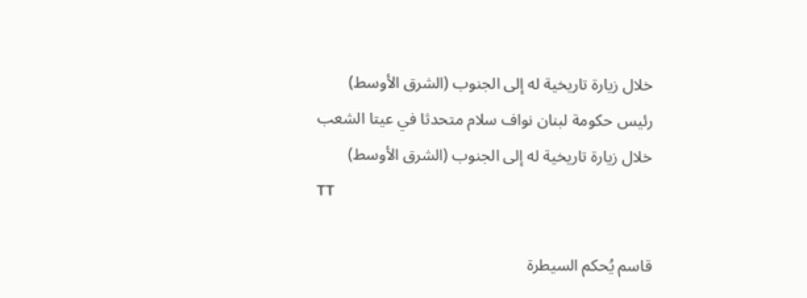خلال زيارة تاريخية له إلى الجنوب (الشرق الأوسط)
رئيس حكومة لبنان نواف سلام متحدثا في عيتا الشعب خلال زيارة تاريخية له إلى الجنوب (الشرق الأوسط)
TT

قاسم يُحكم السيطرة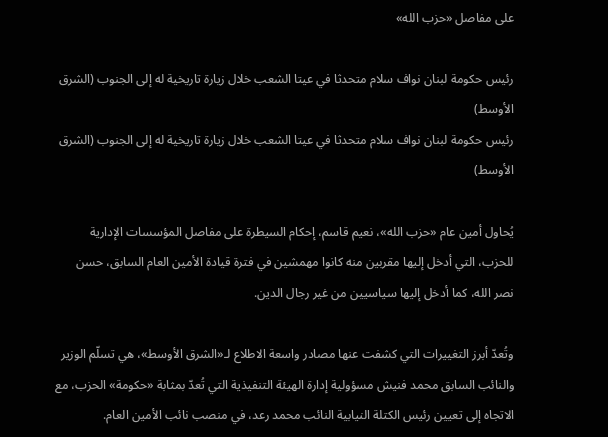على مفاصل «حزب الله»

رئيس حكومة لبنان نواف سلام متحدثا في عيتا الشعب خلال زيارة تاريخية له إلى الجنوب (الشرق الأوسط)
رئيس حكومة لبنان نواف سلام متحدثا في عيتا الشعب خلال زيارة تاريخية له إلى الجنوب (الشرق الأوسط)

يُحاول أمين عام «حزب الله»، نعيم قاسم، إحكام السيطرة على مفاصل المؤسسات الإدارية للحزب، التي أدخل إليها مقربين منه كانوا مهمشين في فترة قيادة الأمين العام السابق، حسن نصر الله، كما أدخل إليها سياسيين من غير رجال الدين.

وتُعدّ أبرز التغييرات التي كشفت عنها مصادر واسعة الاطلاع لـ«الشرق الأوسط»، هي تسلّم الوزير والنائب السابق محمد فنيش مسؤولية إدارة الهيئة التنفيذية التي تُعدّ بمثابة «حكومة» الحزب، مع الاتجاه إلى تعيين رئيس الكتلة النيابية النائب محمد رعد، في منصب نائب الأمين العام.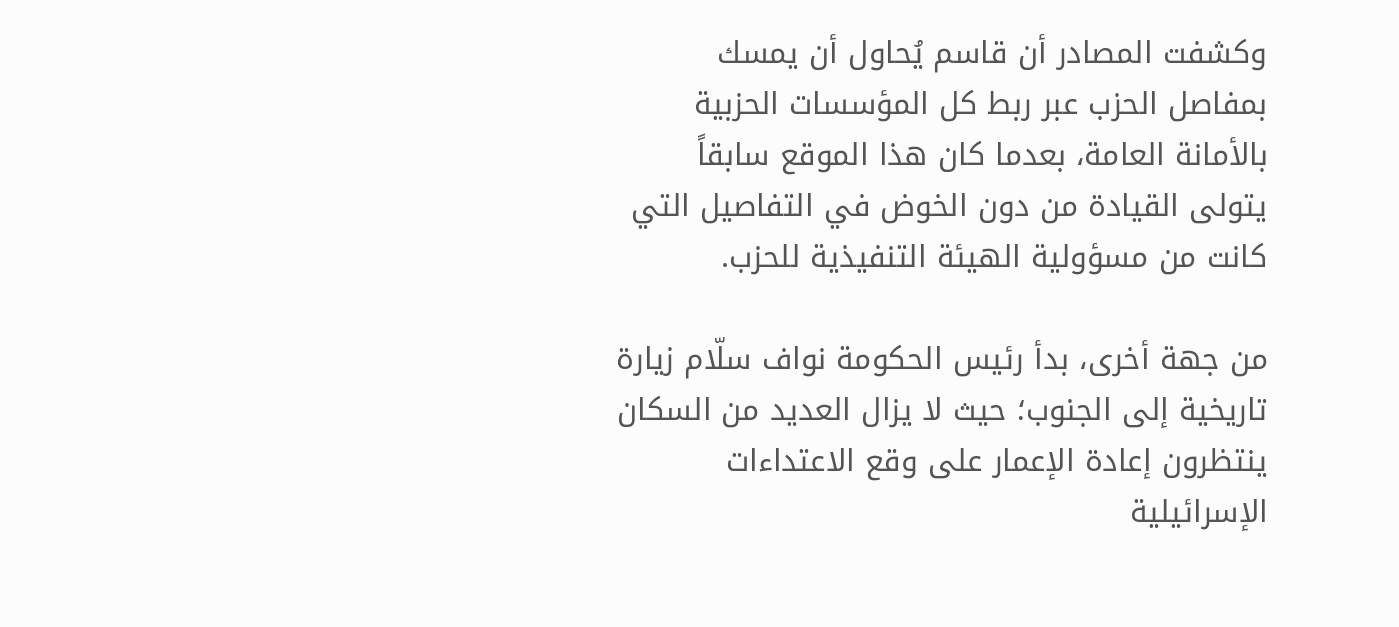وكشفت المصادر أن قاسم يُحاول أن يمسك بمفاصل الحزب عبر ربط كل المؤسسات الحزبية بالأمانة العامة، بعدما كان هذا الموقع سابقاً يتولى القيادة من دون الخوض في التفاصيل التي كانت من مسؤولية الهيئة التنفيذية للحزب.

من جهة أخرى، بدأ رئيس الحكومة نواف سلّام زيارة تاريخية إلى الجنوب؛ حيث لا يزال العديد من السكان ينتظرون إعادة الإعمار على وقع الاعتداءات الإسرائيلية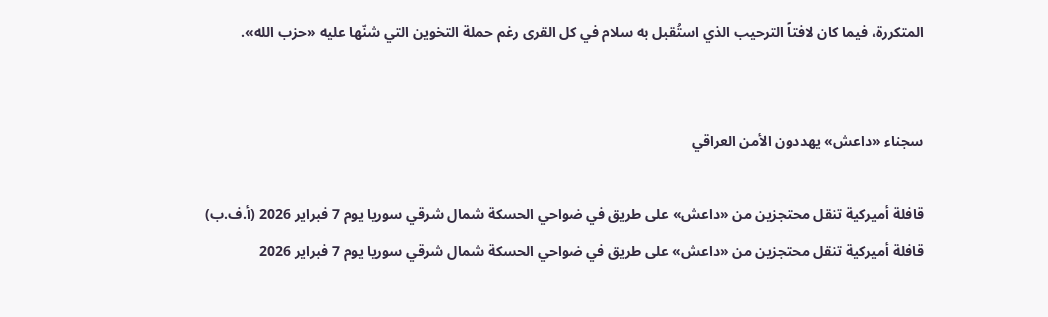المتكررة، فيما كان لافتاً الترحيب الذي استُقبل به سلام في كل القرى رغم حملة التخوين التي شنّها عليه «حزب الله».


سجناء «داعش» يهددون الأمن العراقي

قافلة أميركية تنقل محتجزين من «داعش» على طريق في ضواحي الحسكة شمال شرقي سوريا يوم 7 فبراير 2026 (أ.ف.ب)
قافلة أميركية تنقل محتجزين من «داعش» على طريق في ضواحي الحسكة شمال شرقي سوريا يوم 7 فبراير 2026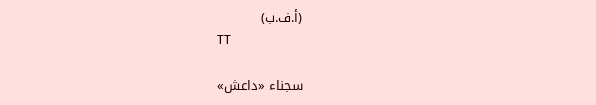(أ.ف.ب)
TT

سجناء «داعش»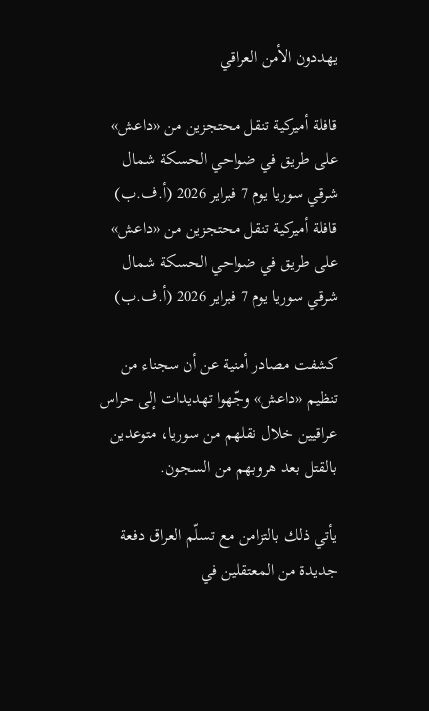يهددون الأمن العراقي

قافلة أميركية تنقل محتجزين من «داعش» على طريق في ضواحي الحسكة شمال شرقي سوريا يوم 7 فبراير 2026 (أ.ف.ب)
قافلة أميركية تنقل محتجزين من «داعش» على طريق في ضواحي الحسكة شمال شرقي سوريا يوم 7 فبراير 2026 (أ.ف.ب)

كشفت مصادر أمنية عن أن سجناء من تنظيم «داعش» وجّهوا تهديدات إلى حراس عراقيين خلال نقلهم من سوريا، متوعدين بالقتل بعد هروبهم من السجون.

يأتي ذلك بالتزامن مع تسلّم العراق دفعة جديدة من المعتقلين في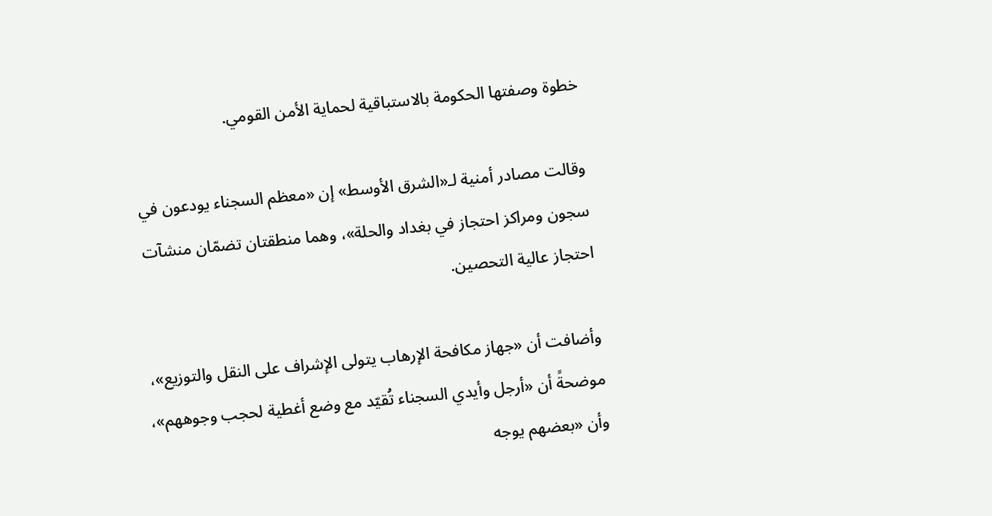خطوة وصفتها الحكومة بالاستباقية لحماية الأمن القومي.

وقالت مصادر أمنية لـ«الشرق الأوسط» إن «معظم السجناء يودعون في سجون ومراكز احتجاز في بغداد والحلة»، وهما منطقتان تضمّان منشآت احتجاز عالية التحصين.

وأضافت أن «جهاز مكافحة الإرهاب يتولى الإشراف على النقل والتوزيع»، موضحةً أن «أرجل وأيدي السجناء تُقيّد مع وضع أغطية لحجب وجوههم»، وأن «بعضهم يوجه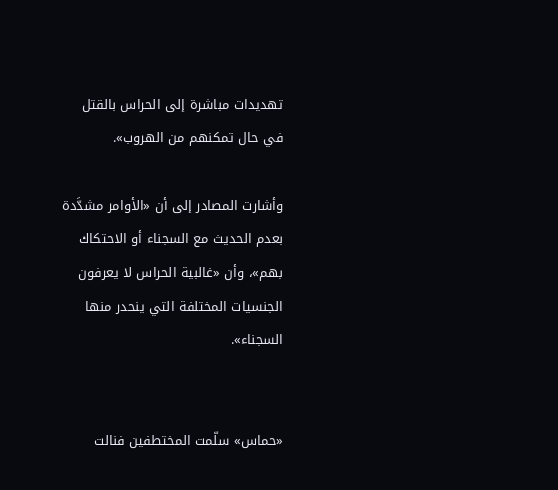تهديدات مباشرة إلى الحراس بالقتل في حال تمكنهم من الهروب».

وأشارت المصادر إلى أن «الأوامر مشدَّدة بعدم الحديث مع السجناء أو الاحتكاك بهم»، وأن «غالبية الحراس لا يعرفون الجنسيات المختلفة التي ينحدر منها السجناء».


«حماس» سلّمت المختطفين فنالت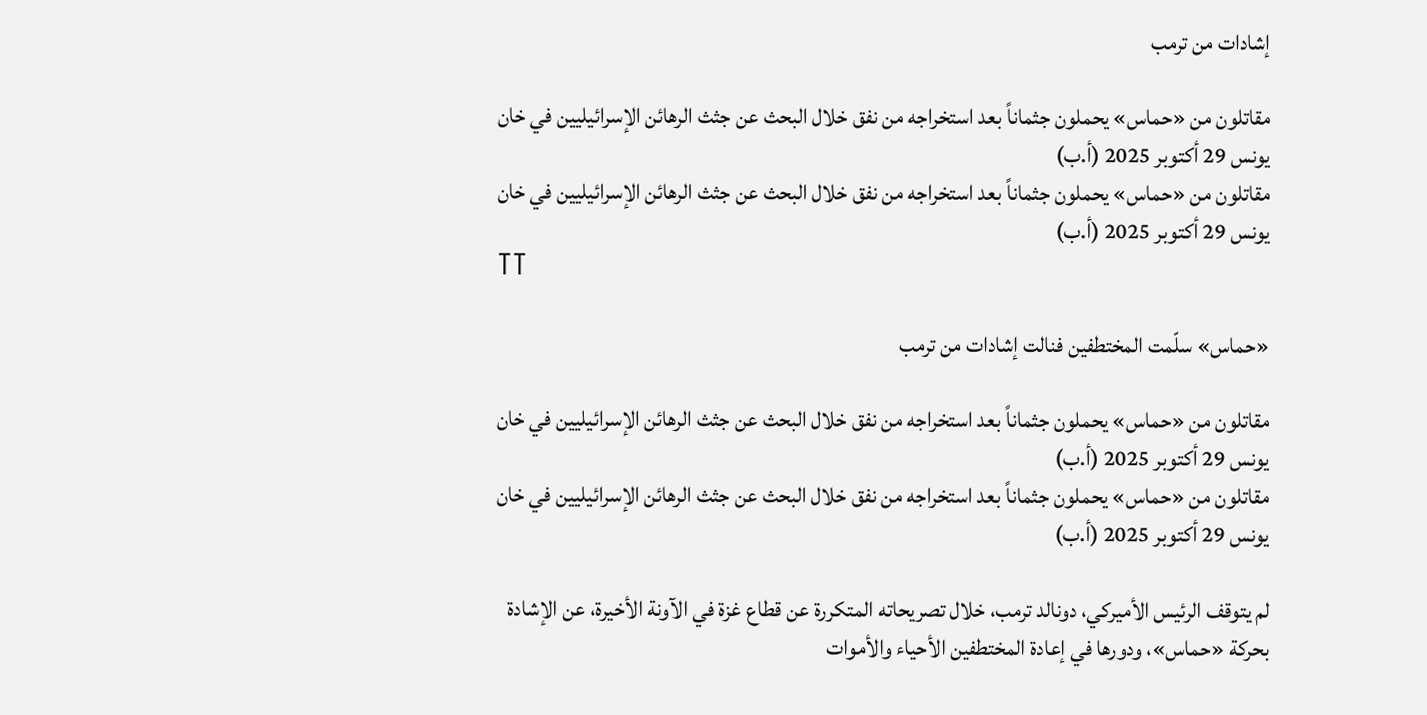إشادات من ترمب

مقاتلون من «حماس» يحملون جثماناً بعد استخراجه من نفق خلال البحث عن جثث الرهائن الإسرائيليين في خان يونس 29 أكتوبر 2025 (أ.ب)
مقاتلون من «حماس» يحملون جثماناً بعد استخراجه من نفق خلال البحث عن جثث الرهائن الإسرائيليين في خان يونس 29 أكتوبر 2025 (أ.ب)
TT

«حماس» سلّمت المختطفين فنالت إشادات من ترمب

مقاتلون من «حماس» يحملون جثماناً بعد استخراجه من نفق خلال البحث عن جثث الرهائن الإسرائيليين في خان يونس 29 أكتوبر 2025 (أ.ب)
مقاتلون من «حماس» يحملون جثماناً بعد استخراجه من نفق خلال البحث عن جثث الرهائن الإسرائيليين في خان يونس 29 أكتوبر 2025 (أ.ب)

لم يتوقف الرئيس الأميركي، دونالد ترمب، خلال تصريحاته المتكررة عن قطاع غزة في الآونة الأخيرة، عن الإشادة بحركة «حماس»، ودورها في إعادة المختطفين الأحياء والأموات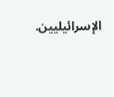الإسرائيليين.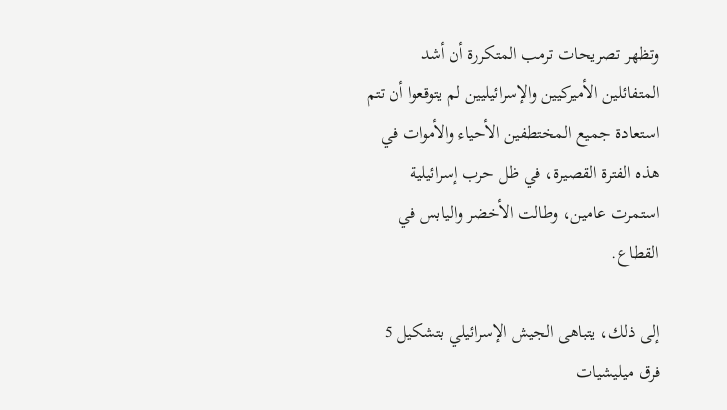وتظهر تصريحات ترمب المتكررة أن أشد المتفائلين الأميركيين والإسرائيليين لم يتوقعوا أن تتم استعادة جميع المختطفين الأحياء والأموات في هذه الفترة القصيرة، في ظل حرب إسرائيلية استمرت عامين، وطالت الأخضر واليابس في القطاع.

إلى ذلك، يتباهى الجيش الإسرائيلي بتشكيل 5 فرق ميليشيات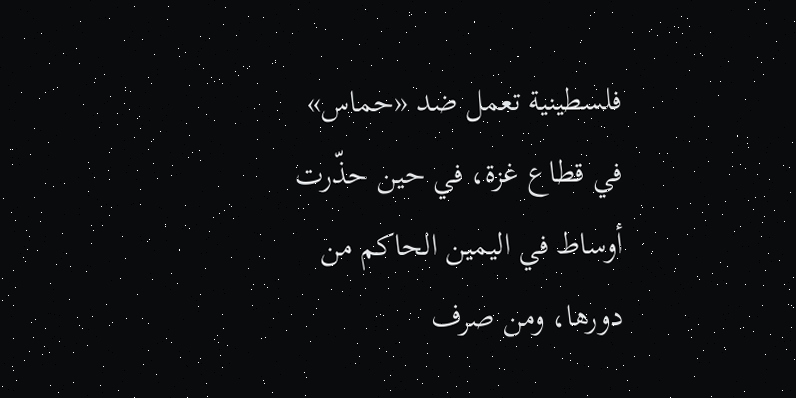فلسطينية تعمل ضد «حماس» في قطاع غزة، في حين حذّرت أوساط في اليمين الحاكم من دورها، ومن صرف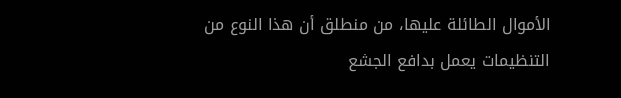الأموال الطائلة عليها، من منطلق أن هذا النوع من التنظيمات يعمل بدافع الجشع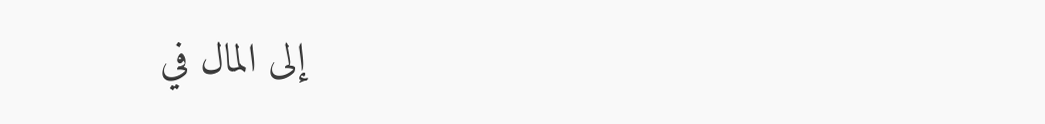إلى المال في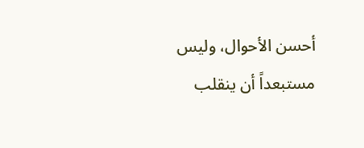أحسن الأحوال، وليس مستبعداً أن ينقلب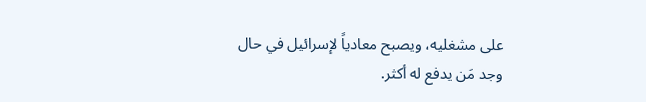على مشغليه، ويصبح معادياً لإسرائيل في حال وجد مَن يدفع له أكثر.